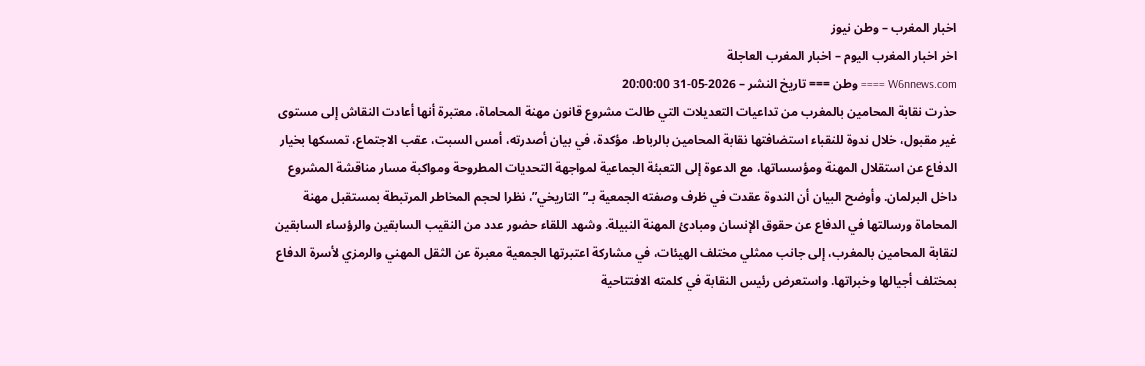اخبار المغرب – وطن نيوز
اخر اخبار المغرب اليوم – اخبار المغرب العاجلة
W6nnews.com ==== وطن === تاريخ النشر – 2026-05-31 20:00:00
حذرت نقابة المحامين بالمغرب من تداعيات التعديلات التي طالت مشروع قانون مهنة المحاماة، معتبرة أنها أعادت النقاش إلى مستوى غير مقبول، خلال ندوة للنقباء استضافتها نقابة المحامين بالرباط، مؤكدة، في بيان أصدرته، أمس السبت، عقب الاجتماع، تمسكها بخيار الدفاع عن استقلال المهنة ومؤسساتها، مع الدعوة إلى التعبئة الجماعية لمواجهة التحديات المطروحة ومواكبة مسار مناقشة المشروع داخل البرلمان. وأوضح البيان أن الندوة عقدت في ظرف وصفته الجمعية بـ”التاريخي”، نظرا لحجم المخاطر المرتبطة بمستقبل مهنة المحاماة ورسالتها في الدفاع عن حقوق الإنسان ومبادئ المهنة النبيلة. وشهد اللقاء حضور عدد من النقيب السابقين والرؤساء السابقين لنقابة المحامين بالمغرب، إلى جانب ممثلي مختلف الهيئات، في مشاركة اعتبرتها الجمعية معبرة عن الثقل المهني والرمزي لأسرة الدفاع بمختلف أجيالها وخبراتها. واستعرض رئيس النقابة في كلمته الافتتاحية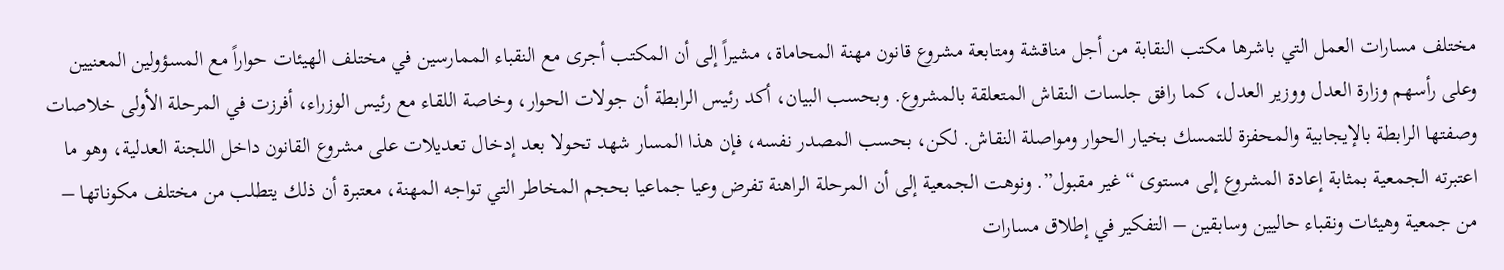مختلف مسارات العمل التي باشرها مكتب النقابة من أجل مناقشة ومتابعة مشروع قانون مهنة المحاماة، مشيراً إلى أن المكتب أجرى مع النقباء الممارسين في مختلف الهيئات حواراً مع المسؤولين المعنيين وعلى رأسهم وزارة العدل ووزير العدل، كما رافق جلسات النقاش المتعلقة بالمشروع. وبحسب البيان، أكد رئيس الرابطة أن جولات الحوار، وخاصة اللقاء مع رئيس الوزراء، أفرزت في المرحلة الأولى خلاصات وصفتها الرابطة بالإيجابية والمحفزة للتمسك بخيار الحوار ومواصلة النقاش. لكن، بحسب المصدر نفسه، فإن هذا المسار شهد تحولا بعد إدخال تعديلات على مشروع القانون داخل اللجنة العدلية، وهو ما اعتبرته الجمعية بمثابة إعادة المشروع إلى مستوى “غير مقبول”. ونوهت الجمعية إلى أن المرحلة الراهنة تفرض وعيا جماعيا بحجم المخاطر التي تواجه المهنة، معتبرة أن ذلك يتطلب من مختلف مكوناتها – من جمعية وهيئات ونقباء حاليين وسابقين – التفكير في إطلاق مسارات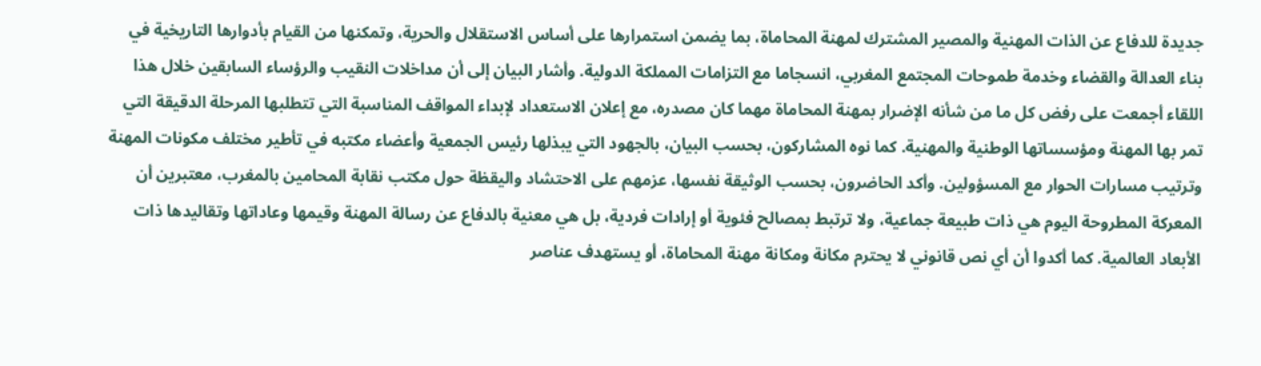جديدة للدفاع عن الذات المهنية والمصير المشترك لمهنة المحاماة، بما يضمن استمرارها على أساس الاستقلال والحرية، وتمكنها من القيام بأدوارها التاريخية في بناء العدالة والقضاء وخدمة طموحات المجتمع المغربي، انسجاما مع التزامات المملكة الدولية. وأشار البيان إلى أن مداخلات النقيب والرؤساء السابقين خلال هذا اللقاء أجمعت على رفض كل ما من شأنه الإضرار بمهنة المحاماة مهما كان مصدره، مع إعلان الاستعداد لإبداء المواقف المناسبة التي تتطلبها المرحلة الدقيقة التي تمر بها المهنة ومؤسساتها الوطنية والمهنية. كما نوه المشاركون، بحسب البيان، بالجهود التي يبذلها رئيس الجمعية وأعضاء مكتبه في تأطير مختلف مكونات المهنة وترتيب مسارات الحوار مع المسؤولين. وأكد الحاضرون، بحسب الوثيقة نفسها، عزمهم على الاحتشاد واليقظة حول مكتب نقابة المحامين بالمغرب، معتبرين أن المعركة المطروحة اليوم هي ذات طبيعة جماعية، ولا ترتبط بمصالح فئوية أو إرادات فردية، بل هي معنية بالدفاع عن رسالة المهنة وقيمها وعاداتها وتقاليدها ذات الأبعاد العالمية. كما أكدوا أن أي نص قانوني لا يحترم مكانة ومكانة مهنة المحاماة، أو يستهدف عناصر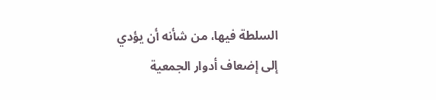السلطة فيها، من شأنه أن يؤدي إلى إضعاف أدوار الجمعية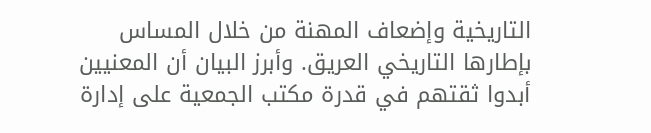التاريخية وإضعاف المهنة من خلال المساس بإطارها التاريخي العريق. وأبرز البيان أن المعنيين أبدوا ثقتهم في قدرة مكتب الجمعية على إدارة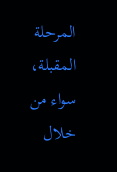المرحلة المقبلة، سواء من خلال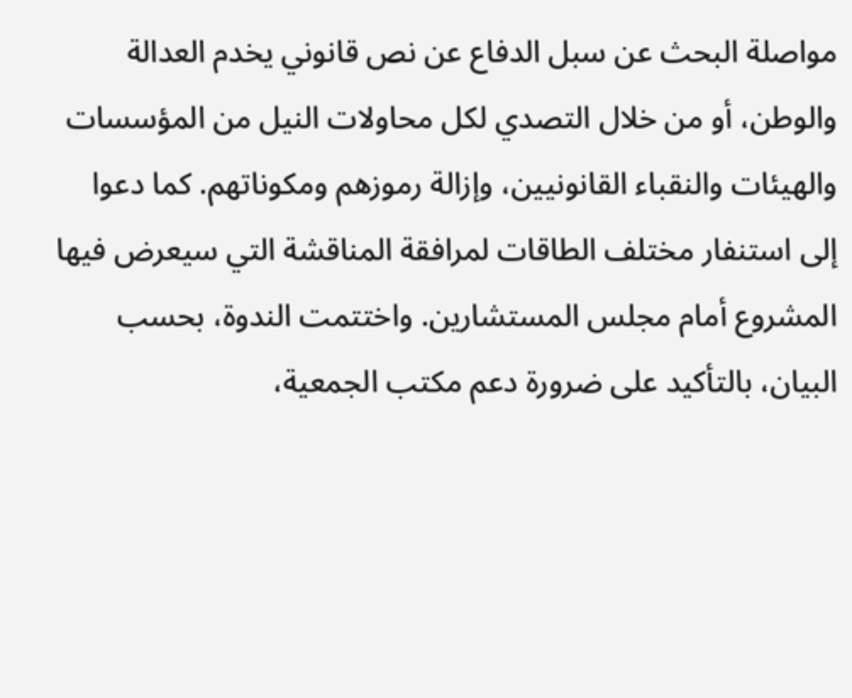مواصلة البحث عن سبل الدفاع عن نص قانوني يخدم العدالة والوطن، أو من خلال التصدي لكل محاولات النيل من المؤسسات والهيئات والنقباء القانونيين، وإزالة رموزهم ومكوناتهم. كما دعوا إلى استنفار مختلف الطاقات لمرافقة المناقشة التي سيعرض فيها المشروع أمام مجلس المستشارين. واختتمت الندوة، بحسب البيان، بالتأكيد على ضرورة دعم مكتب الجمعية،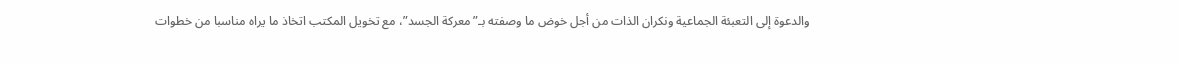والدعوة إلى التعبئة الجماعية ونكران الذات من أجل خوض ما وصفته بـ”معركة الجسد”، مع تخويل المكتب اتخاذ ما يراه مناسبا من خطوات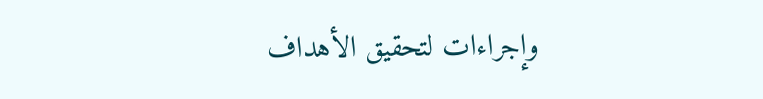وإجراءات لتحقيق الأهداف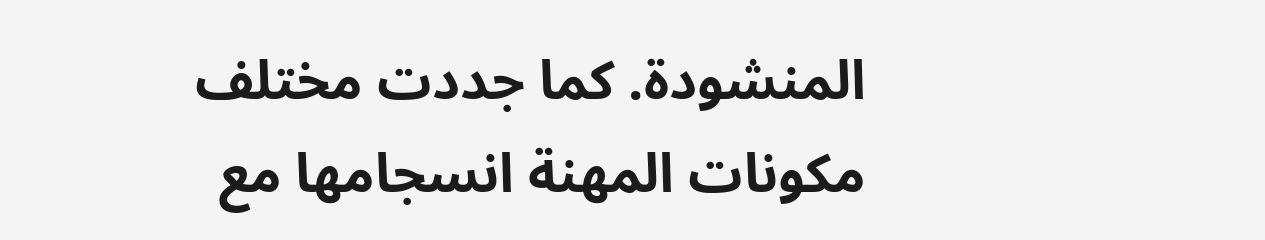المنشودة. كما جددت مختلف مكونات المهنة انسجامها مع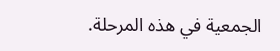الجمعية في هذه المرحلة.